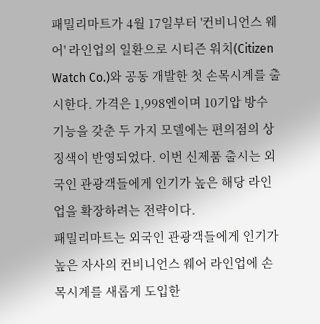패밀리마트가 4월 17일부터 '컨비니언스 웨어' 라인업의 일환으로 시티즌 워치(Citizen Watch Co.)와 공동 개발한 첫 손목시계를 출시한다. 가격은 1,998엔이며 10기압 방수 기능을 갖춘 두 가지 모델에는 편의점의 상징색이 반영되었다. 이번 신제품 출시는 외국인 관광객들에게 인기가 높은 해당 라인업을 확장하려는 전략이다.
패밀리마트는 외국인 관광객들에게 인기가 높은 자사의 컨비니언스 웨어 라인업에 손목시계를 새롭게 도입한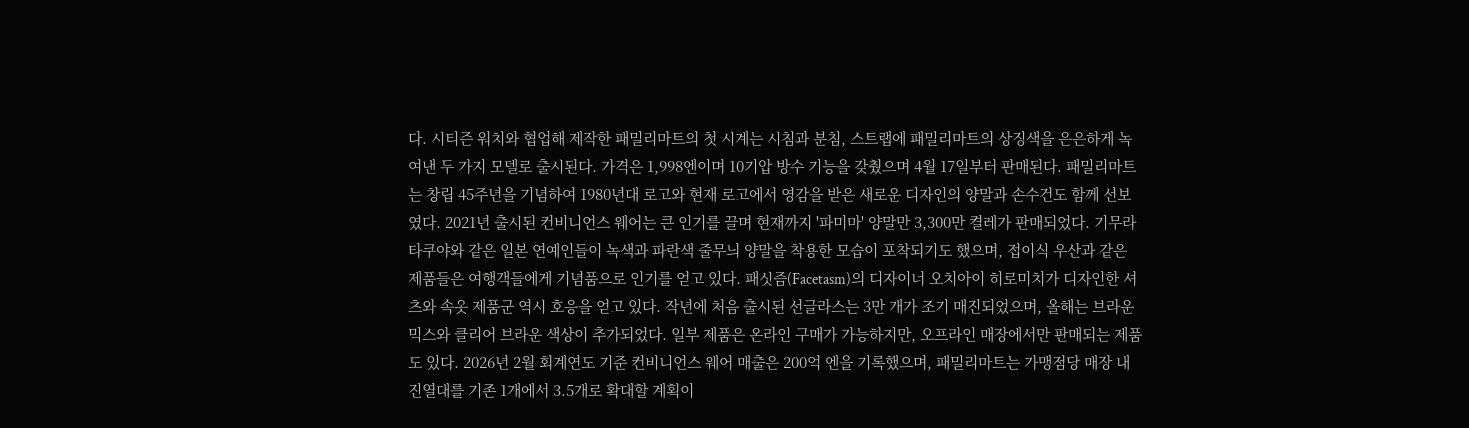다. 시티즌 워치와 협업해 제작한 패밀리마트의 첫 시계는 시침과 분침, 스트랩에 패밀리마트의 상징색을 은은하게 녹여낸 두 가지 모델로 출시된다. 가격은 1,998엔이며 10기압 방수 기능을 갖췄으며 4월 17일부터 판매된다. 패밀리마트는 창립 45주년을 기념하여 1980년대 로고와 현재 로고에서 영감을 받은 새로운 디자인의 양말과 손수건도 함께 선보였다. 2021년 출시된 컨비니언스 웨어는 큰 인기를 끌며 현재까지 '파미마' 양말만 3,300만 켤레가 판매되었다. 기무라 타쿠야와 같은 일본 연예인들이 녹색과 파란색 줄무늬 양말을 착용한 모습이 포착되기도 했으며, 접이식 우산과 같은 제품들은 여행객들에게 기념품으로 인기를 얻고 있다. 패싯즘(Facetasm)의 디자이너 오치아이 히로미치가 디자인한 셔츠와 속옷 제품군 역시 호응을 얻고 있다. 작년에 처음 출시된 선글라스는 3만 개가 조기 매진되었으며, 올해는 브라운 믹스와 클리어 브라운 색상이 추가되었다. 일부 제품은 온라인 구매가 가능하지만, 오프라인 매장에서만 판매되는 제품도 있다. 2026년 2월 회계연도 기준 컨비니언스 웨어 매출은 200억 엔을 기록했으며, 패밀리마트는 가맹점당 매장 내 진열대를 기존 1개에서 3.5개로 확대할 계획이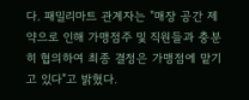다. 패밀리마트 관계자는 "매장 공간 제약으로 인해 가맹점주 및 직원들과 충분히 협의하여 최종 결정은 가맹점에 맡기고 있다"고 밝혔다.